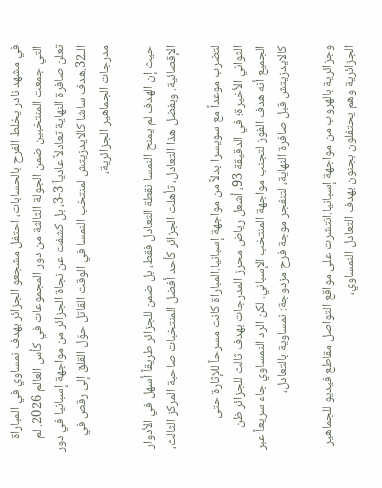في مشهد نادر يخلط الفرح بالحسابات، احتفل مشجعو الجزائر بهدف نمساوي في المباراة التي جمعت المنتخبين ضمن الجولة الثالثة من دور المجموعات في كأس العالم 2026. لم تعلن صافرة النهاية تعادلاً عادياً 3-3، بل كشفت عن نجاة الجزائر من مواجهة إسبانيا في دور الـ32.هدف ساشا كالايدزيتش لمنتخب النمسا في الوقت القاتل حوّل القلق إلى رقص في مدرجات الجماهير الجزائرية،

حيث إن الهدف لم يمنح النمسا نقطة التعادل فقط، بل ضمن للجزائر طريقاً أسهل في الأدوار الإقصائية. وبفضل هذا التعادل، تأهلت الجزائر كأحد أفضل المنتخبات صاحبة المركز الثالث،

لتضرب موعداً مع سويسرا بدلاً من مواجهة إسبانيا.المباراة كانت مسرحاً للإثارة حتى الثواني الأخيرة؛ في الدقيقة 93، أشعل رياض محرز المدرجات بهدف ثالث للجزائر ظن الجميع أنه هدف الفوز لتجنب مواجهة المنتخب الإسباني. لكن الرد النمساوي جاء سريعاً عبر كالايدزيتش قبل صافرة النهاية، لتنفجر موجة فرح مزدوجة: نمساوية بالتعادل،

وجزائرية بالهروب من مواجهة إسبانيا.انتشرت على مواقع التواصل مقاطع فيديو للجماهير الجزائرية وهم يحتفلون بجنون بهدف التعادل النمساوي،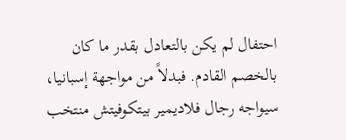احتفال لم يكن بالتعادل بقدر ما كان بالخصم القادم. فبدلاً من مواجهة إسبانيا، سيواجه رجال فلاديمير بيتكوفيتش منتخب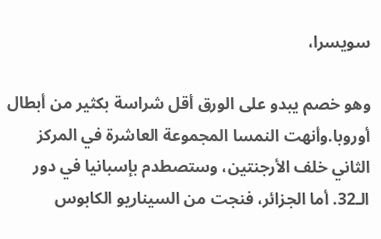سويسرا،

وهو خصم يبدو على الورق أقل شراسة بكثير من أبطال أوروبا.وأنهت النمسا المجموعة العاشرة في المركز الثاني خلف الأرجنتين، وستصطدم بإسبانيا في دور الـ32. أما الجزائر، فنجت من السيناريو الكابوس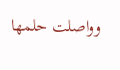وواصلت حلمها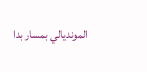المونديالي بمسار بدا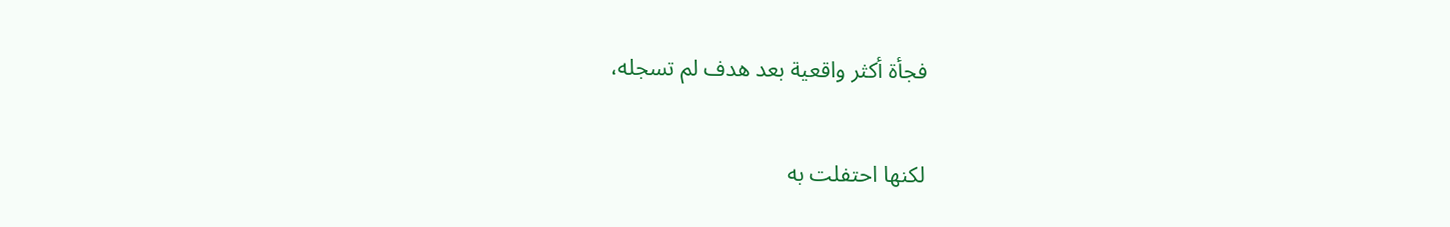فجأة أكثر واقعية بعد هدف لم تسجله،

لكنها احتفلت به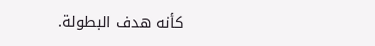كأنه هدف البطولة.